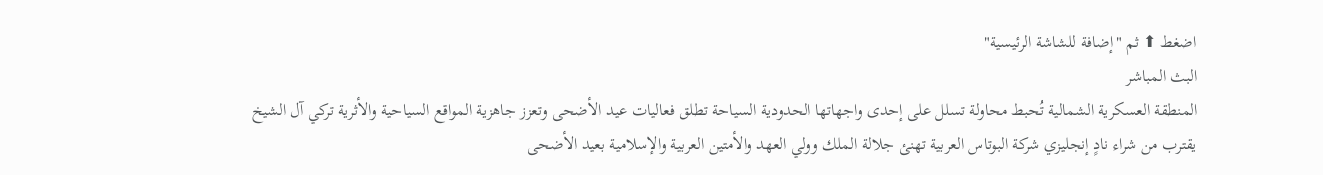اضغط ⬆ ثم "إضافة للشاشة الرئيسية"
البث المباشر
المنطقة العسكرية الشمالية تُحبط محاولة تسلل على إحدى واجهاتها الحدودية السياحة تطلق فعاليات عيد الأضحى وتعزز جاهزية المواقع السياحية والأثرية تركي آل الشيخ يقترب من شراء نادٍ إنجليزي شركة البوتاس العربية تهنئ جلالة الملك وولي العهد والأمتين العربية والإسلامية بعيد الأضحى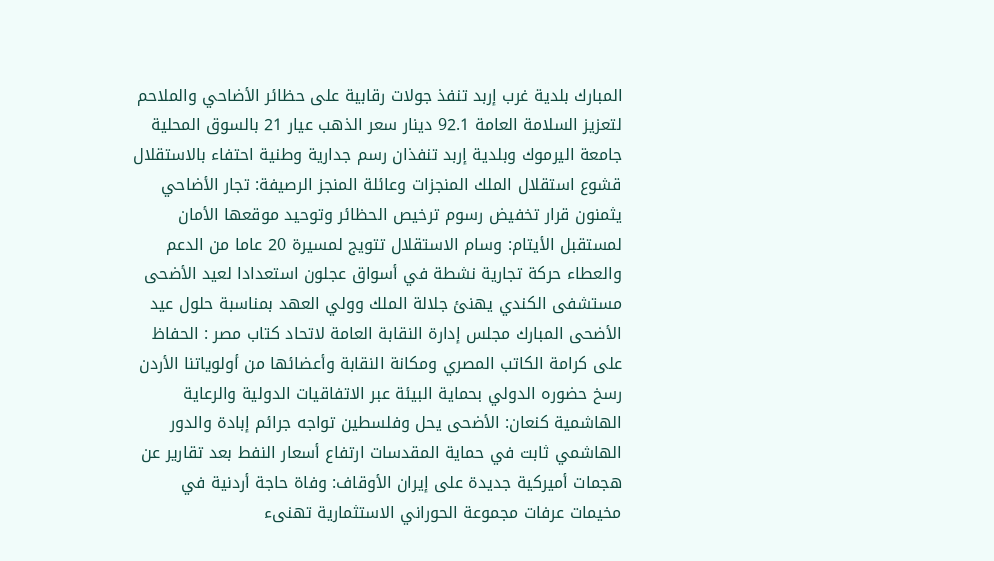المبارك بلدية غرب إربد تنفذ جولات رقابية على حظائر الأضاحي والملاحم لتعزيز السلامة العامة 92.1 دينار سعر الذهب عيار 21 بالسوق المحلية جامعة اليرموك وبلدية إربد تنفذان رسم جدارية وطنية احتفاء بالاستقلال قشوع استقلال الملك المنجزات وعائلة المنجز الرصيفة: تجار الأضاحي يثمنون قرار تخفيض رسوم ترخيص الحظائر وتوحيد موقعها الأمان لمستقبل الأيتام: وسام الاستقلال تتويج لمسيرة 20 عاما من الدعم والعطاء حركة تجارية نشطة في أسواق عجلون استعدادا لعيد الأضحى مستشفى الكندي يهنئ جلالة الملك وولي العهد بمناسبة حلول عيد الأضحى المبارك مجلس إدارة النقابة العامة لاتحاد كتاب مصر : الحفاظ على كرامة الكاتب المصري ومكانة النقابة وأعضائها من أولوياتنا الأردن رسخ حضوره الدولي بحماية البيئة عبر الاتفاقيات الدولية والرعاية الهاشمية كنعان: الأضحى يحل وفلسطين تواجه جرائم إبادة والدور الهاشمي ثابت في حماية المقدسات ارتفاع أسعار النفط بعد تقارير عن هجمات أميركية جديدة على إيران الأوقاف: وفاة حاجة أردنية في مخيمات عرفات مجموعة الحوراني الاستثمارية تهنىء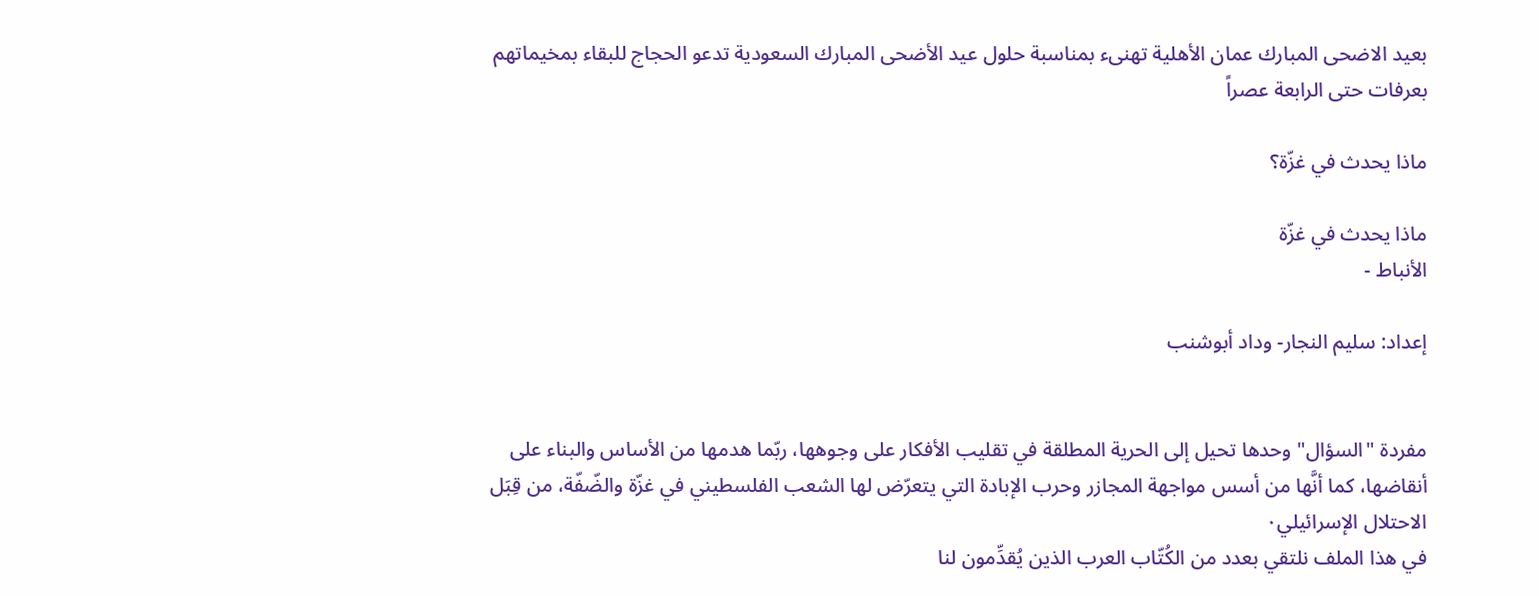بعيد الاضحى المبارك عمان الأهلية تهنىء بمناسبة حلول عيد الأضحى المبارك السعودية تدعو الحجاج للبقاء بمخيماتهم بعرفات حتى الرابعة عصراً

ماذا يحدث في غزّة؟

ماذا يحدث في غزّة
الأنباط -

إعداد: سليم النجار- وداد أبوشنب


مفردة "السؤال" وحدها تحيل إلى الحرية المطلقة في تقليب الأفكار على وجوهها، ربّما هدمها من الأساس والبناء على أنقاضها، كما أنَّها من أسس مواجهة المجازر وحرب الإبادة التي يتعرّض لها الشعب الفلسطيني في غزّة والضّفّة، من قِبَل الاحتلال الإسرائيلي٠
في هذا الملف نلتقي بعدد من الكُتّاب العرب الذين يُقدِّمون لنا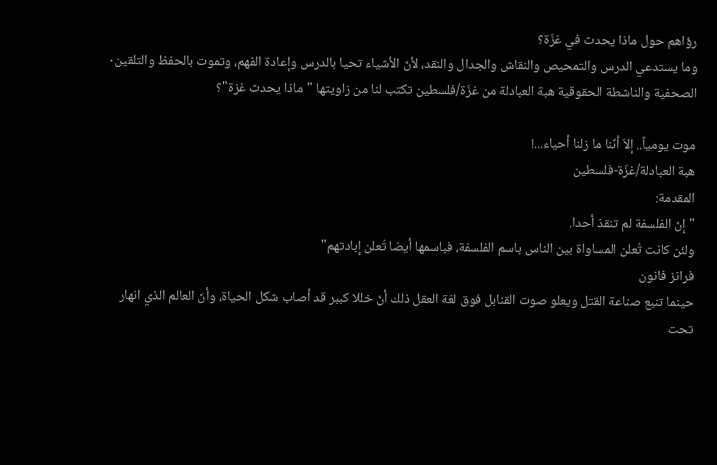رؤاهم حول ماذا يحدث في غزّة؟
وما يستدعي الدرس والتمحيص والنقاش والجدال والنقد، لأنّ الأشياء تحيا بالدرس وإعادة الفهم، وتموت بالحفظ والتلقين٠
الصحفية والناشطة الحقوقية هبة العبادلة من غزّة/فلسطين تكتب لنا من زاويتها "ماذا يحدث غزة"؟

موت يومياً.. إلاّ أنّنا ما زلنا أحياء...!
هبة العبادلة/غزّة-فلسطين
المقدمة:
" إنّ الفلسفة لم تنقذ أحدا.
ولئن كانت تُعلن المساواة بين الناس باسم الفلسفة، فباسمها أيضا تُعلن إبادتهم"
فرانز فانون
حينما تنبع صناعة القتل ويعلو صوت القنابل فوق لغة العقل ذلك أنّ خللا كببر قد أصاب شكل الحياة، وأنّ العالم الذي انهار تحت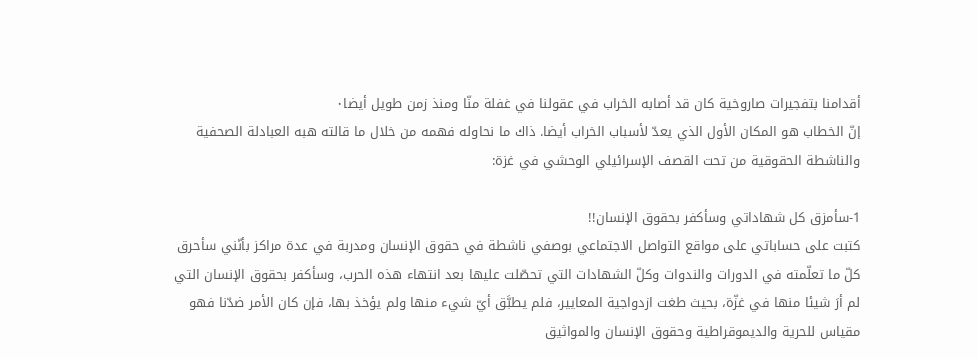أقدامنا بتفجيرات صاروخية كان قد أصابه الخراب في عقولنا في غفلة منّا ومنذ زمن طويل أيضا٠
إنّ الخطاب هو المكان الأول الذي يعدّ لأسباب الخراب أيضا. ذاك ما نحاوله فهمه من خلال ما قالته هبه العبادلة الصحفية والناشطة الحقوقية من تحت القصف الإسرائيلي الوحشي في غزة:

1-سأمزق كل شهاداتي وسأكفر بحقوق الإنسان!!
كتبت على حساباتي على مواقع التواصل الاجتماعي بوصفي ناشطة في حقوق الإنسان ومدربة في عدة مراكز بأنّني سأحرق كلّ ما تعلّمته في الدورات والندوات وكلّ الشهادات التي تحصّلت عليها بعد انتهاء هذه الحرب، وسأكفر بحقوق الإنسان التي لم أرَ شيئا منها في غزّة، بحيث طغت ازدواجية المعايير، فلم يطبَّق أيّ شيء منها ولم يؤخذ بها، فإن كان الأمر ضدّنا فهو مقياس للحرية والديموقراطية وحقوق الإنسان والمواثيق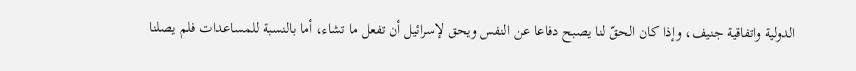الدولية واتفاقية جنيف، وإذا كان الحقّ لنا يصبح دفاعا عن النفس ويحق لإسرائيل أن تفعل ما تشاء، أما بالنسبة للمساعدات فلم يصلنا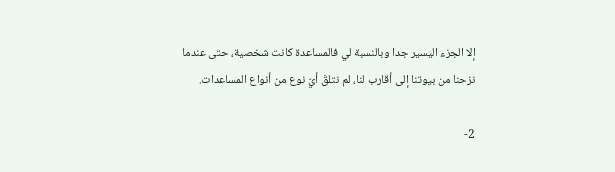إلا الجزء اليسير جدا وبالنسبة لي فالمساعدة كانت شخصية، حتى عندما نزحنا من بيوتنا إلى أقارب لنا، لم نتلقَ أيّ نوع من أنواع المساعدات.

2-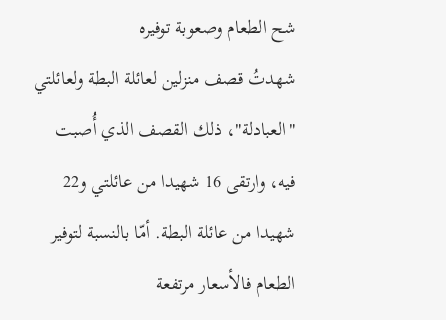شح الطعام وصعوبة توفيره
شهدتُ قصف منزلين لعائلة البطة ولعائلتي "العبادلة"، ذلك القصف الذي أُصبت فيه، وارتقى 16 شهيدا من عائلتي و22 شهيدا من عائلة البطة. أمّا بالنسبة لتوفير الطعام فالأسعار مرتفعة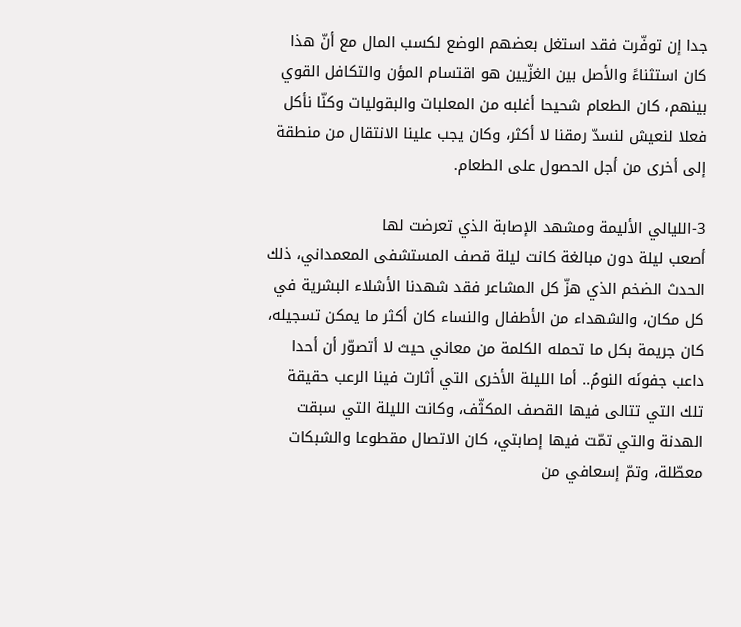جدا إن توفّرت فقد استغل بعضهم الوضع لكسب المال مع أنّ هذا كان استثناءً والأصل بين الغزّيين هو اقتسام المؤن والتكافل القوي بينهم، كان الطعام شحيحا أغلبه من المعلبات والبقوليات وكنّا نأكل فعلا لنعيش لنسدّ رمقنا لا أكثر، وكان يجب علينا الانتقال من منطقة إلى أخرى من أجل الحصول على الطعام.

3-الليالي الأليمة ومشهد الإصابة الذي تعرضت لها
أصعب ليلة دون مبالغة كانت ليلة قصف المستشفى المعمداني، ذلك الحدث الضخم الذي هزّ كل المشاعر فقد شهدنا الأشلاء البشرية في كل مكان، والشهداء من الأطفال والنساء كان أكثر ما يمكن تسجيله، كان جريمة بكل ما تحمله الكلمة من معاني حيث لا أتصوّر أن أحدا داعب جفونَه النومُ.. أما الليلة الأخرى التي أثارت فينا الرعب حقيقة تلك التي تتالى فيها القصف المكثّف، وكانت الليلة التي سبقت الهدنة والتي تمّت فيها إصابتي، كان الاتصال مقطوعا والشبكات معطّلة، وتمّ إسعافي من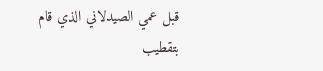قبل عمي الصيدلاني الذي قام بتقطيب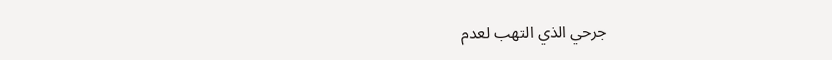جرحي الذي التهب لعدم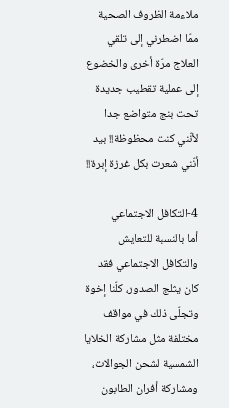ملاءمة الظروف الصحية ممّا اضطرني إلى تلقي العلاج مرّة أخرى والخضوع إلى عملية تقطيب جديدة تحت بنج متواضع جدا لأنّني كنت محظوظة!! بيد أنّني شعرت بكل غرزة إبرة!!

4-التكافل الاجتماعي
أما بالنسبة للتعايش والتكافل الاجتماعي فقد كان يثلج الصدور، كلّنا إخوة وتجلّى ذلك في مواقف مختلفة مثل مشاركة الخلايا الشمسية لشحن الجوالات، ومشاركة أفران الطابون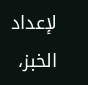لإعداد الخبز،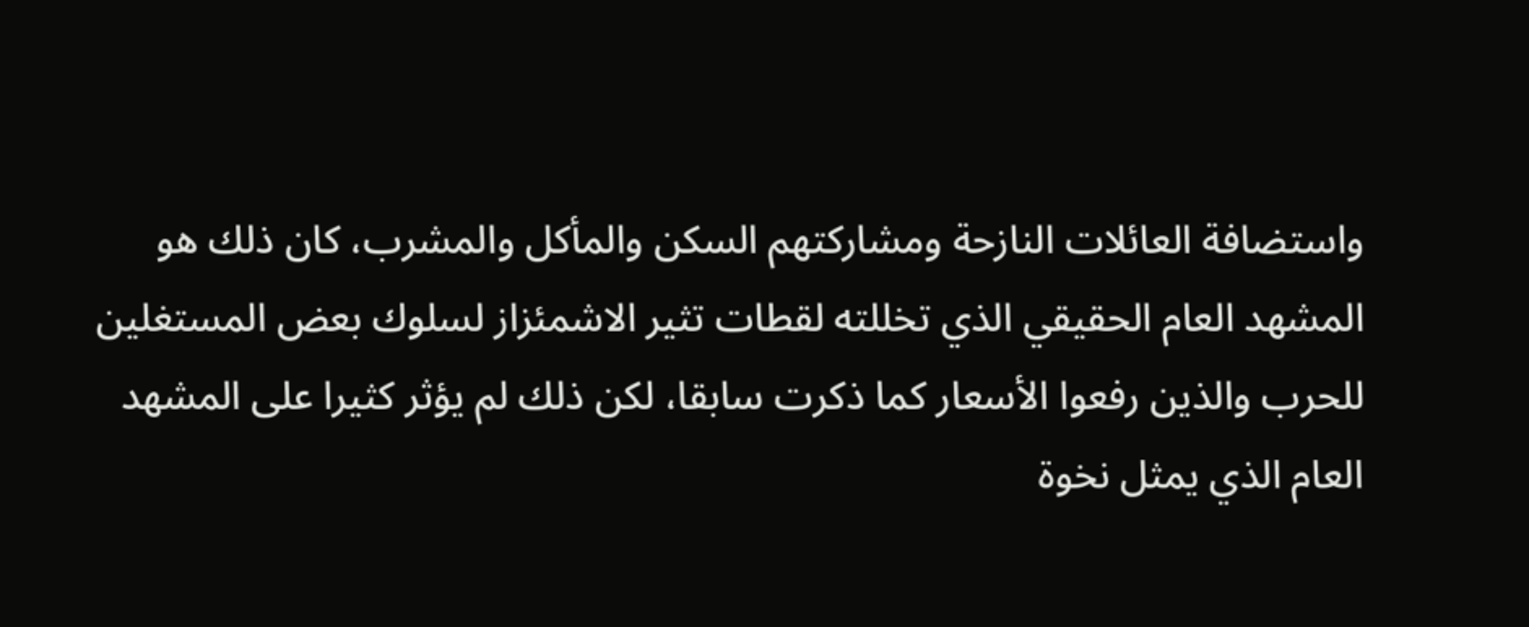واستضافة العائلات النازحة ومشاركتهم السكن والمأكل والمشرب، كان ذلك هو المشهد العام الحقيقي الذي تخللته لقطات تثير الاشمئزاز لسلوك بعض المستغلين للحرب والذين رفعوا الأسعار كما ذكرت سابقا، لكن ذلك لم يؤثر كثيرا على المشهد العام الذي يمثل نخوة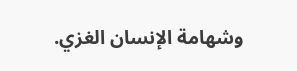وشهامة الإنسان الغزي.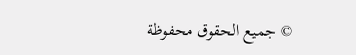© جميع الحقوق محفوظة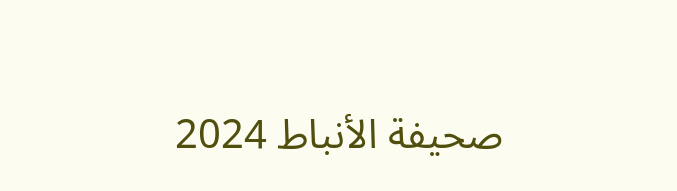صحيفة الأنباط 2024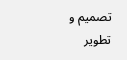تصميم و تطوير